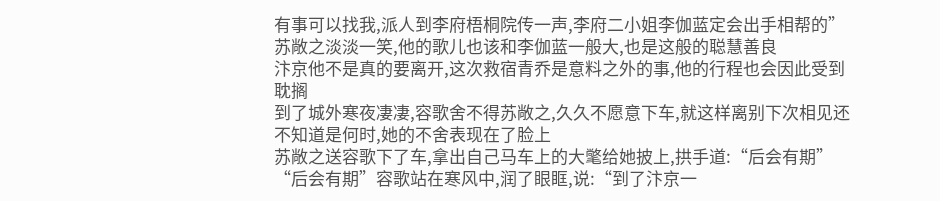有事可以找我,派人到李府梧桐院传一声,李府二小姐李伽蓝定会出手相帮的”
苏敞之淡淡一笑,他的歌儿也该和李伽蓝一般大,也是这般的聪慧善良
汴京他不是真的要离开,这次救宿青乔是意料之外的事,他的行程也会因此受到耽搁
到了城外寒夜凄凄,容歌舍不得苏敞之,久久不愿意下车,就这样离别下次相见还不知道是何时,她的不舍表现在了脸上
苏敞之送容歌下了车,拿出自己马车上的大氅给她披上,拱手道:“后会有期”
“后会有期”容歌站在寒风中,润了眼眶,说:“到了汴京一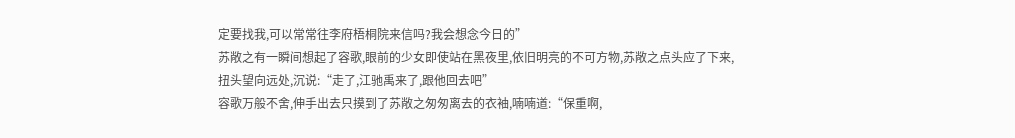定要找我,可以常常往李府梧桐院来信吗?我会想念今日的”
苏敞之有一瞬间想起了容歌,眼前的少女即使站在黑夜里,依旧明亮的不可方物,苏敞之点头应了下来,扭头望向远处,沉说:“走了,江驰禹来了,跟他回去吧”
容歌万般不舍,伸手出去只摸到了苏敞之匆匆离去的衣袖,喃喃道:“保重啊,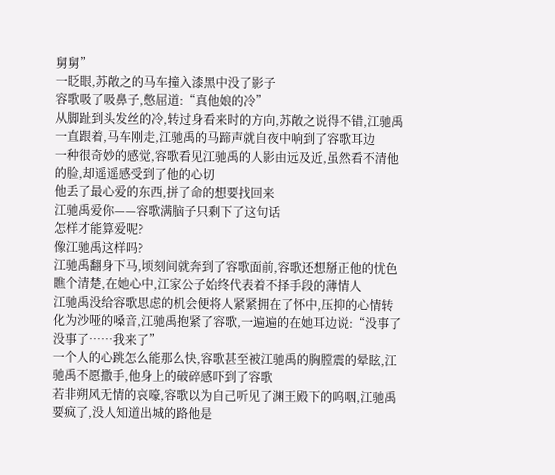舅舅”
一眨眼,苏敞之的马车撞入漆黑中没了影子
容歌吸了吸鼻子,憋屈道:“真他娘的冷”
从脚趾到头发丝的冷,转过身看来时的方向,苏敞之说得不错,江驰禹一直跟着,马车刚走,江驰禹的马蹄声就自夜中响到了容歌耳边
一种很奇妙的感觉,容歌看见江驰禹的人影由远及近,虽然看不清他的脸,却遥遥感受到了他的心切
他丢了最心爱的东西,拼了命的想要找回来
江驰禹爱你——容歌满脑子只剩下了这句话
怎样才能算爱呢?
像江驰禹这样吗?
江驰禹翻身下马,顷刻间就奔到了容歌面前,容歌还想掰正他的忧色瞧个清楚,在她心中,江家公子始终代表着不择手段的薄情人
江驰禹没给容歌思虑的机会便将人紧紧拥在了怀中,压抑的心情转化为沙哑的嗓音,江驰禹抱紧了容歌,一遍遍的在她耳边说:“没事了没事了……我来了”
一个人的心跳怎么能那么快,容歌甚至被江驰禹的胸膛震的晕眩,江驰禹不愿撒手,他身上的破碎感吓到了容歌
若非朔风无情的哀嚎,容歌以为自己听见了渊王殿下的呜咽,江驰禹要疯了,没人知道出城的路他是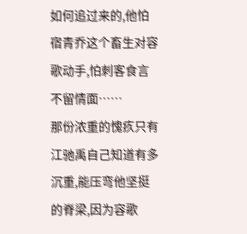如何追过来的,他怕宿青乔这个畜生对容歌动手,怕刺客食言不留情面……
那份浓重的愧疚只有江驰禹自己知道有多沉重,能压弯他坚挺的脊梁,因为容歌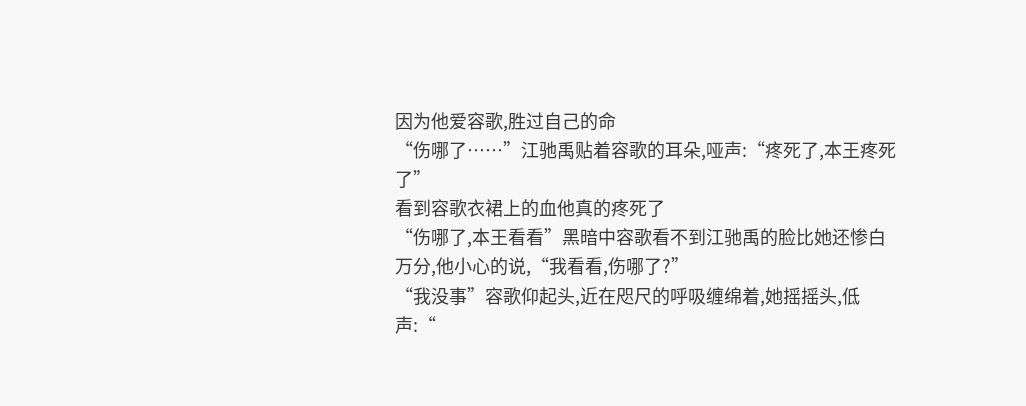因为他爱容歌,胜过自己的命
“伤哪了……”江驰禹贴着容歌的耳朵,哑声:“疼死了,本王疼死了”
看到容歌衣裙上的血他真的疼死了
“伤哪了,本王看看”黑暗中容歌看不到江驰禹的脸比她还惨白万分,他小心的说,“我看看,伤哪了?”
“我没事”容歌仰起头,近在咫尺的呼吸缠绵着,她摇摇头,低声:“